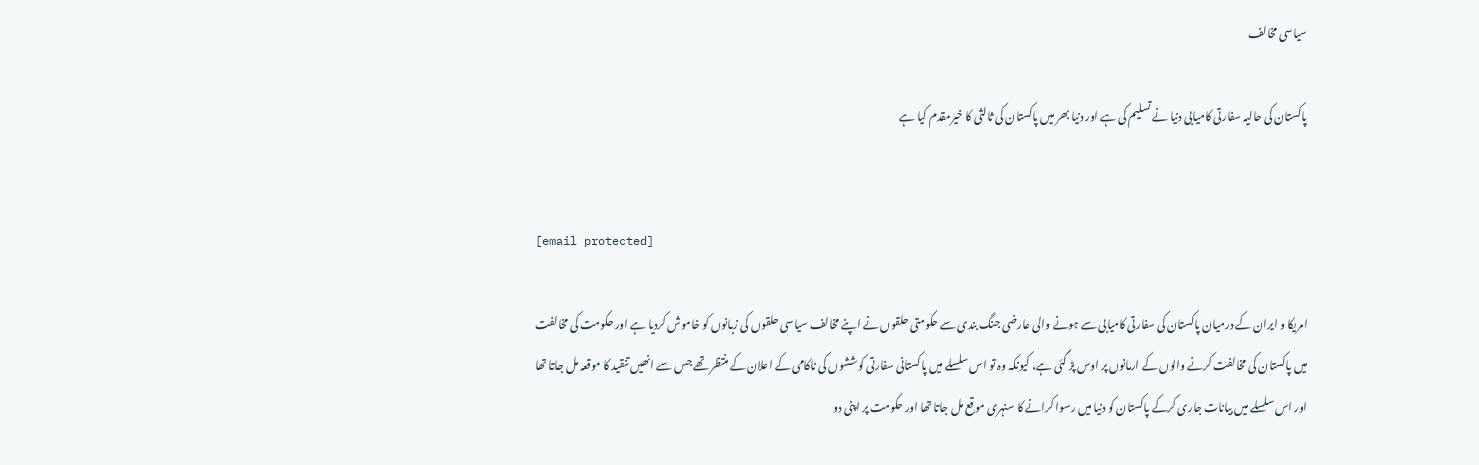سیاسی مخالف

پاکستان کی حالیہ سفارتی کامیابی دنیا نے تسلیم کی ہے اور دنیا بھر میں پاکستان کی ثالثی کا خیرمقدم کیا ہے


[email protected]

امریکا و ایران کے درمیان پاکستان کی سفارتی کامیابی سے ہونے والی عارضی جنگ بندی سے حکومتی حلقوں نے اپنے مخالف سیاسی حلقوں کی زبانوں کو خاموش کردیا ہے اور حکومت کی مخالفت میں پاکستان کی مخالفت کرنے والوں کے ارمانوں پر اوس پڑ گئی ہے، کیونکہ وہ تو اس سلسلے میں پاکستانی سفارتی کوششوں کی ناکامی کے اعلان کے منتظر تھے جس سے انھیں تنقید کا موقعہ مل جاتا تھا اور اس سلسلے میں بیانات جاری کرکے پاکستان کو دنیا میں رسوا کرانے کا سنہری موقع مل جاتا تھا اور حکومت پر اپنی دو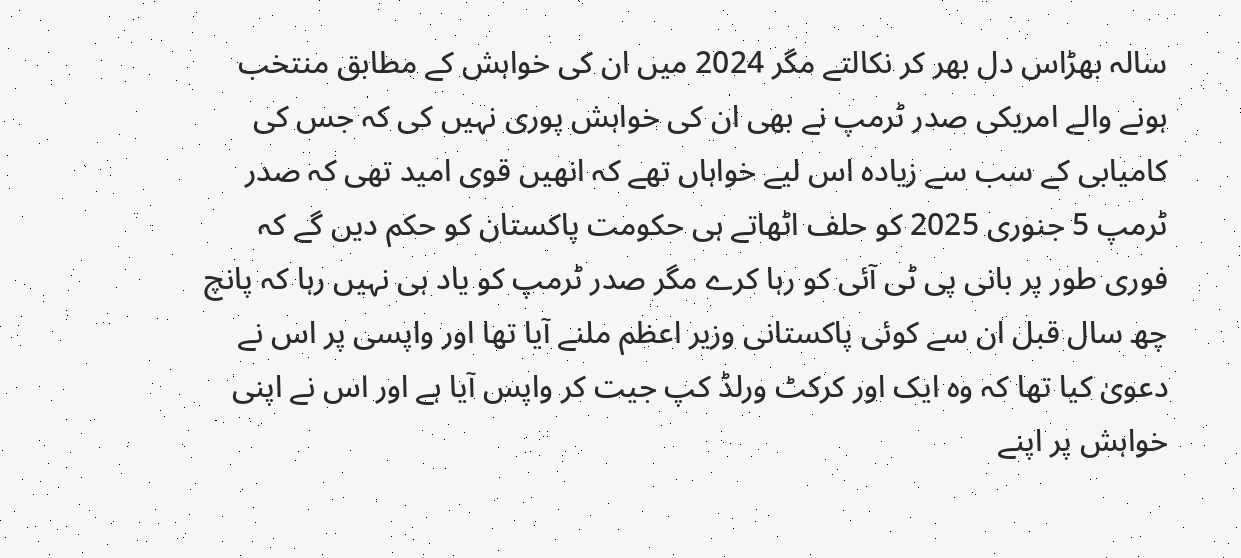سالہ بھڑاس دل بھر کر نکالتے مگر 2024 میں ان کی خواہش کے مطابق منتخب ہونے والے امریکی صدر ٹرمپ نے بھی ان کی خواہش پوری نہیں کی کہ جس کی کامیابی کے سب سے زیادہ اس لیے خواہاں تھے کہ انھیں قوی امید تھی کہ صدر ٹرمپ 5 جنوری 2025 کو حلف اٹھاتے ہی حکومت پاکستان کو حکم دیں گے کہ فوری طور پر بانی پی ٹی آئی کو رہا کرے مگر صدر ٹرمپ کو یاد ہی نہیں رہا کہ پانچ چھ سال قبل ان سے کوئی پاکستانی وزیر اعظم ملنے آیا تھا اور واپسی پر اس نے دعویٰ کیا تھا کہ وہ ایک اور کرکٹ ورلڈ کپ جیت کر واپس آیا ہے اور اس نے اپنی خواہش پر اپنے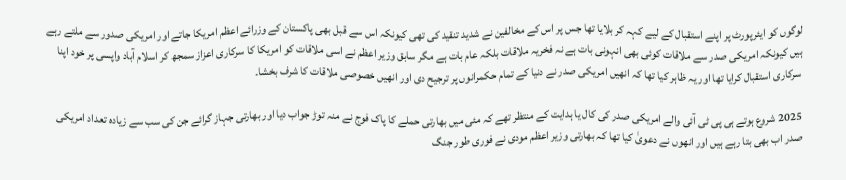لوگوں کو ایئرپورٹ پر اپنے استقبال کے لیے کہہ کر بلایا تھا جس پر اس کے مخالفین نے شدید تنقید کی تھی کیونکہ اس سے قبل بھی پاکستان کے وزرائے اعظم امریکا جاتے اور امریکی صدور سے ملتے رہے ہیں کیونکہ امریکی صدر سے ملاقات کوئی بھی انہونی بات ہے نہ فخریہ ملاقات بلکہ عام بات ہے مگر سابق وزیر اعظم نے اسی ملاقات کو امریکا کا سرکاری اعزاز سمجھ کر اسلام آباد واپسی پر خود اپنا سرکاری استقبال کرایا تھا اور یہ ظاہر کیا تھا کہ انھیں امریکی صدر نے دنیا کے تمام حکمرانوں پر ترجیح دی اور انھیں خصوصی ملاقات کا شرف بخشا۔

2025 شروع ہوتے ہی پی ٹی آئی والے امریکی صدر کی کال یا ہدایت کے منتظر تھے کہ مئی میں بھارتی حملے کا پاک فوج نے منہ توڑ جواب دیا اور بھارتی جہاز گرائے جن کی سب سے زیادہ تعداد امریکی صدر اب بھی بتا رہے ہیں اور انھوں نے دعویٰ کیا تھا کہ بھارتی وزیر اعظم مودی نے فوری طور جنگ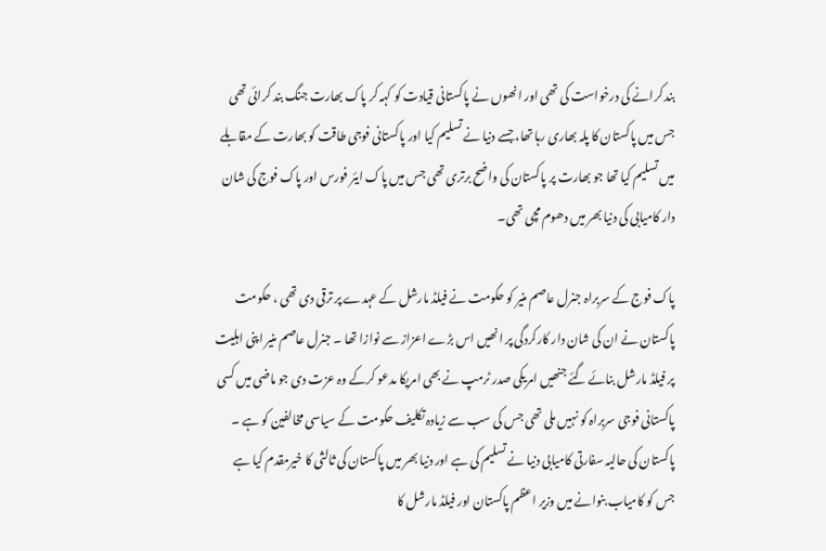بند کرانے کی درخواست کی تھی اور انھوں نے پاکستانی قیادت کو کہہ کر پاک بھارت جنگ بند کرائی تھی جس میں پاکستان کا پلہ بھاری رہا تھا، جسے دنیا نے تسلیم کیا اور پاکستانی فوجی طاقت کو بھارت کے مقابلے میں تسلیم کیا تھا جو بھارت پر پاکستان کی واضح برتری تھی جس میں پاک ایئر فورس اور پاک فوج کی شان دار کامیابی کی دنیا بھر میں دھوم مچی تھی۔

پاک فوج کے سربراہ جنرل عاصم منیر کو حکومت نے فیلڈ مارشل کے عہدے پر ترقی دی تھی ، حکومت پاکستان نے ان کی شان دار کارکردگی پر انھیں اس بڑے اعزاز سے نوازا تھا ۔ جنرل عاصم منیر اپنی اہلیت پر فیلڈ مارشل بنائے گئے جنھیں امریکی صدر ٹرمپ نے بھی امریکا مدعو کرکے وہ عزت دی جو ماضی میں کسی پاکستانی فوجی سربراہ کو نہیں ملی تھی جس کی سب سے زیادہ تکلیف حکومت کے سیاسی مخالفین کو ہے ۔ پاکستان کی حالیہ سفارتی کامیابی دنیا نے تسلیم کی ہے اور دنیا بھر میں پاکستان کی ثالثی کا خیرمقدم کیا ہے جس کو کامیاب بنوانے میں وزیر اعظم پاکستان اور فیلڈ مارشل کا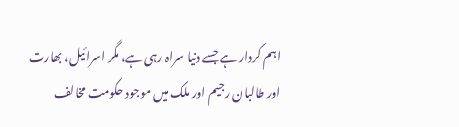اہم کردار ہے جسے دنیا سراہ رہی ہے، مگر اسرائیل، بھارت اور طالبان رجیم اور ملک میں موجود حکومت مخالف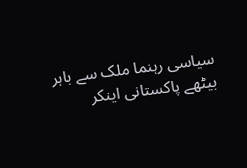سیاسی رہنما ملک سے باہر بیٹھے پاکستانی اینکر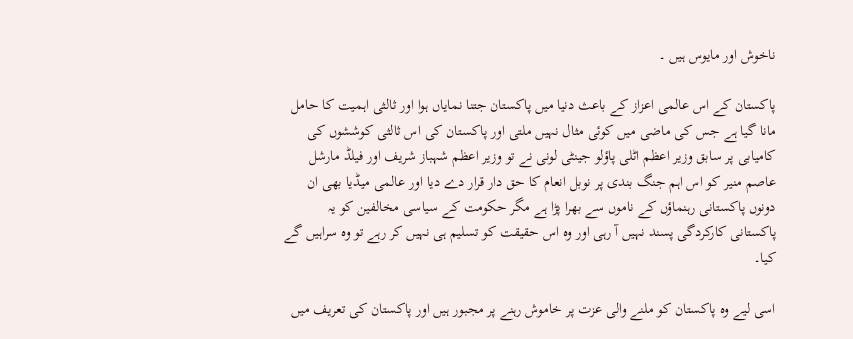ناخوش اور مایوس ہیں ۔

پاکستان کے اس عالمی اعزاز کے باعث دنیا میں پاکستان جتنا نمایاں ہوا اور ثالثی اہمیت کا حامل مانا گیا ہے جس کی ماضی میں کوئی مثال نہیں ملتی اور پاکستان کی اس ثالثی کوششوں کی کامیابی پر سابق وزیر اعظم اٹلی پاؤلو جینٹی لونی نے تو وزیر اعظم شہباز شریف اور فیلڈ مارشل عاصم منیر کو اس اہم جنگ بندی پر نوبل انعام کا حق دار قرار دے دیا اور عالمی میڈیا بھی ان دونوں پاکستانی رہنماؤں کے ناموں سے بھرا پڑا ہے مگر حکومت کے سیاسی مخالفین کو یہ پاکستانی کارکردگی پسند نہیں آ رہی اور وہ اس حقیقت کو تسلیم ہی نہیں کر رہے تو وہ سراہیں گے کیا۔

اسی لیے وہ پاکستان کو ملنے والی عزت پر خاموش رہنے پر مجبور ہیں اور پاکستان کی تعریف میں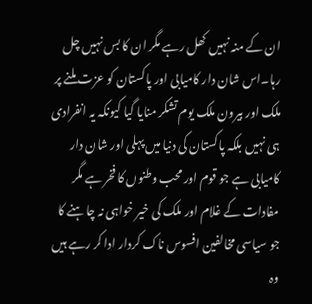ان کے منہ نہیں کھل رہے مگر ان کا بس نہیں چل رہا۔اس شان دار کامیابی اور پاکستان کو عزت ملنے پر ملک اور بیرون ملک یوم تشکر منایا گیا کیونکہ یہ انفرادی ہی نہیں بلکہ پاکستان کی دنیا میں پہلی اور شان دار کامیابی ہے جو قوم اور محب وطنوں کا فخر ہے مگر مفادات کے غلام اور ملک کی خیر خواہی نہ چاہنے کا جو سیاسی مخالفین افسوس ناک کردار ادا کر رہے ہیں وہ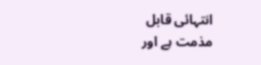انتہائی قابل مذمت ہے اور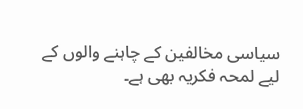سیاسی مخالفین کے چاہنے والوں کے لیے لمحہ فکریہ بھی ہے۔